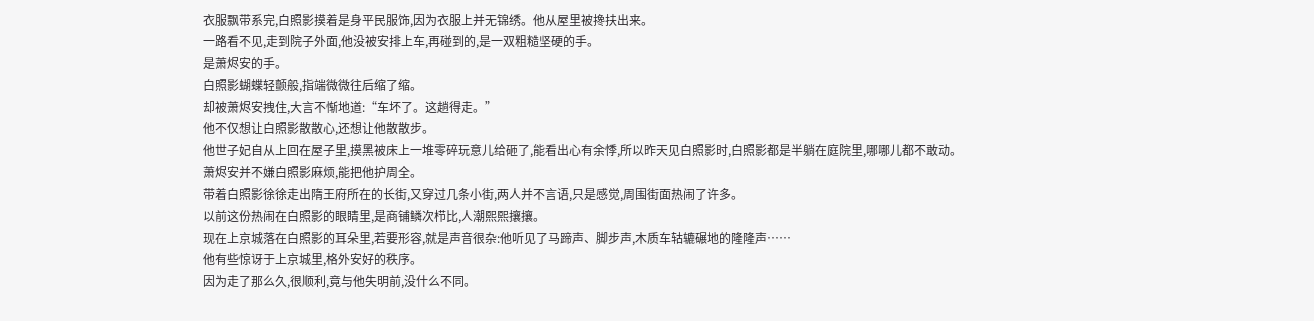衣服飘带系完,白照影摸着是身平民服饰,因为衣服上并无锦绣。他从屋里被搀扶出来。
一路看不见,走到院子外面,他没被安排上车,再碰到的,是一双粗糙坚硬的手。
是萧烬安的手。
白照影蝴蝶轻颤般,指端微微往后缩了缩。
却被萧烬安拽住,大言不惭地道:“车坏了。这趟得走。”
他不仅想让白照影散散心,还想让他散散步。
他世子妃自从上回在屋子里,摸黑被床上一堆零碎玩意儿给砸了,能看出心有余悸,所以昨天见白照影时,白照影都是半躺在庭院里,哪哪儿都不敢动。
萧烬安并不嫌白照影麻烦,能把他护周全。
带着白照影徐徐走出隋王府所在的长街,又穿过几条小街,两人并不言语,只是感觉,周围街面热闹了许多。
以前这份热闹在白照影的眼睛里,是商铺鳞次栉比,人潮熙熙攘攘。
现在上京城落在白照影的耳朵里,若要形容,就是声音很杂:他听见了马蹄声、脚步声,木质车轱辘碾地的隆隆声……
他有些惊讶于上京城里,格外安好的秩序。
因为走了那么久,很顺利,竟与他失明前,没什么不同。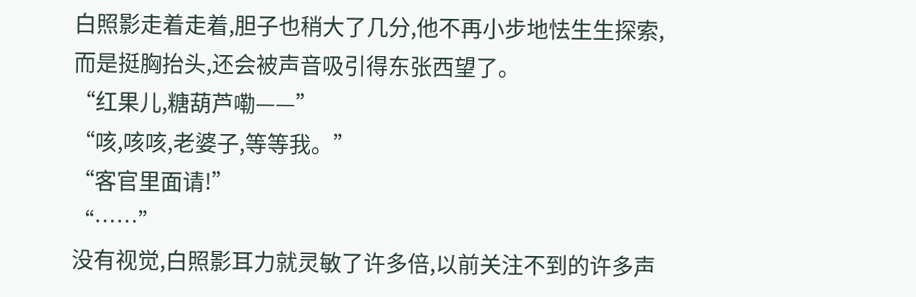白照影走着走着,胆子也稍大了几分,他不再小步地怯生生探索,而是挺胸抬头,还会被声音吸引得东张西望了。
“红果儿,糖葫芦嘞——”
“咳,咳咳,老婆子,等等我。”
“客官里面请!”
“……”
没有视觉,白照影耳力就灵敏了许多倍,以前关注不到的许多声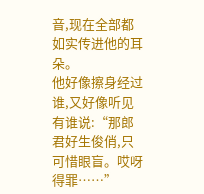音,现在全部都如实传进他的耳朵。
他好像擦身经过谁,又好像听见有谁说:“那郎君好生俊俏,只可惜眼盲。哎呀得罪……”